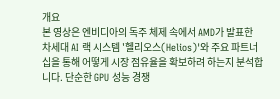개요
본 영상은 엔비디아의 독주 체제 속에서 AMD가 발표한 차세대 AI 랙 시스템 '헬리오스(Helios)'와 주요 파트너십을 통해 어떻게 시장 점유율을 확보하려 하는지 분석합니다. 단순한 GPU 성능 경쟁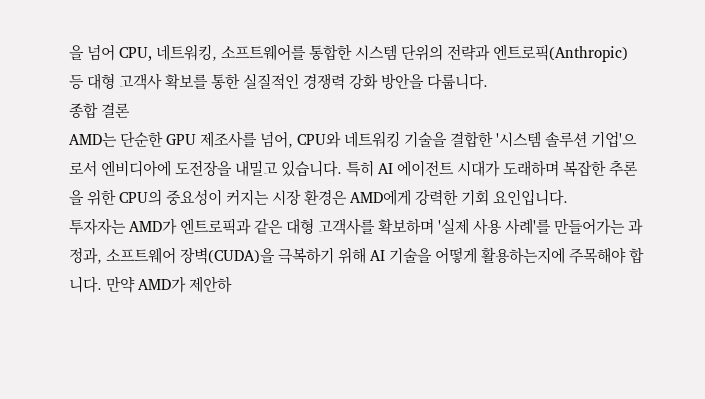을 넘어 CPU, 네트워킹, 소프트웨어를 통합한 시스템 단위의 전략과 엔트로픽(Anthropic) 등 대형 고객사 확보를 통한 실질적인 경쟁력 강화 방안을 다룹니다.
종합 결론
AMD는 단순한 GPU 제조사를 넘어, CPU와 네트워킹 기술을 결합한 '시스템 솔루션 기업'으로서 엔비디아에 도전장을 내밀고 있습니다. 특히 AI 에이전트 시대가 도래하며 복잡한 추론을 위한 CPU의 중요성이 커지는 시장 환경은 AMD에게 강력한 기회 요인입니다.
투자자는 AMD가 엔트로픽과 같은 대형 고객사를 확보하며 '실제 사용 사례'를 만들어가는 과정과, 소프트웨어 장벽(CUDA)을 극복하기 위해 AI 기술을 어떻게 활용하는지에 주목해야 합니다. 만약 AMD가 제안하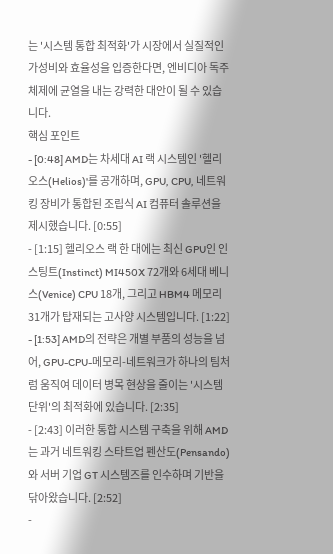는 '시스템 통합 최적화'가 시장에서 실질적인 가성비와 효율성을 입증한다면, 엔비디아 독주 체제에 균열을 내는 강력한 대안이 될 수 있습니다.
핵심 포인트
- [0:48] AMD는 차세대 AI 랙 시스템인 '헬리오스(Helios)'를 공개하며, GPU, CPU, 네트워킹 장비가 통합된 조립식 AI 컴퓨터 솔루션을 제시했습니다. [0:55]
- [1:15] 헬리오스 랙 한 대에는 최신 GPU인 인스팅트(Instinct) MI450X 72개와 6세대 베니스(Venice) CPU 18개, 그리고 HBM4 메모리 31개가 탑재되는 고사양 시스템입니다. [1:22]
- [1:53] AMD의 전략은 개별 부품의 성능을 넘어, GPU-CPU-메모리-네트워크가 하나의 팀처럼 움직여 데이터 병목 현상을 줄이는 '시스템 단위'의 최적화에 있습니다. [2:35]
- [2:43] 이러한 통합 시스템 구축을 위해 AMD는 과거 네트워킹 스타트업 펜산도(Pensando)와 서버 기업 GT 시스템즈를 인수하며 기반을 닦아왔습니다. [2:52]
-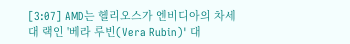[3:07] AMD는 헬리오스가 엔비디아의 차세대 랙인 '베라 루빈(Vera Rubin)' 대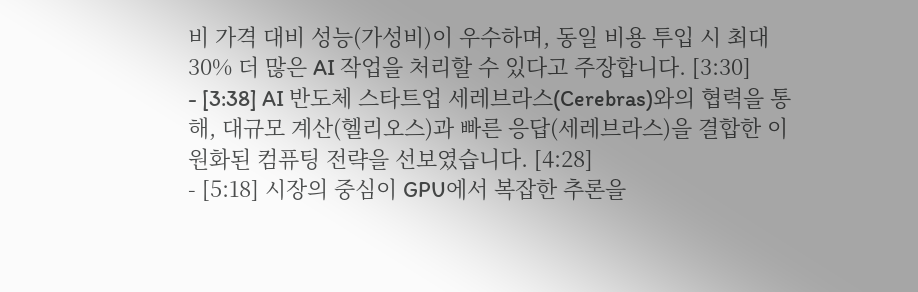비 가격 대비 성능(가성비)이 우수하며, 동일 비용 투입 시 최대 30% 더 많은 AI 작업을 처리할 수 있다고 주장합니다. [3:30]
- [3:38] AI 반도체 스타트업 세레브라스(Cerebras)와의 협력을 통해, 대규모 계산(헬리오스)과 빠른 응답(세레브라스)을 결합한 이원화된 컴퓨팅 전략을 선보였습니다. [4:28]
- [5:18] 시장의 중심이 GPU에서 복잡한 추론을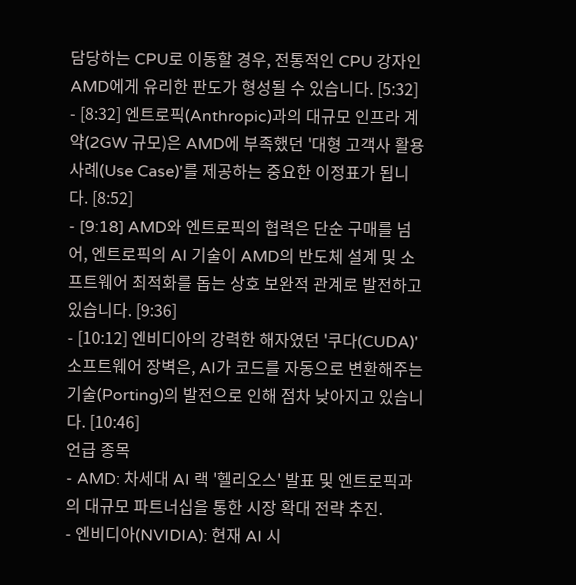담당하는 CPU로 이동할 경우, 전통적인 CPU 강자인 AMD에게 유리한 판도가 형성될 수 있습니다. [5:32]
- [8:32] 엔트로픽(Anthropic)과의 대규모 인프라 계약(2GW 규모)은 AMD에 부족했던 '대형 고객사 활용 사례(Use Case)'를 제공하는 중요한 이정표가 됩니다. [8:52]
- [9:18] AMD와 엔트로픽의 협력은 단순 구매를 넘어, 엔트로픽의 AI 기술이 AMD의 반도체 설계 및 소프트웨어 최적화를 돕는 상호 보완적 관계로 발전하고 있습니다. [9:36]
- [10:12] 엔비디아의 강력한 해자였던 '쿠다(CUDA)' 소프트웨어 장벽은, AI가 코드를 자동으로 변환해주는 기술(Porting)의 발전으로 인해 점차 낮아지고 있습니다. [10:46]
언급 종목
- AMD: 차세대 AI 랙 '헬리오스' 발표 및 엔트로픽과의 대규모 파트너십을 통한 시장 확대 전략 추진.
- 엔비디아(NVIDIA): 현재 AI 시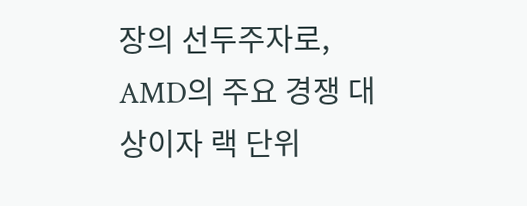장의 선두주자로, AMD의 주요 경쟁 대상이자 랙 단위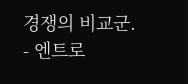경쟁의 비교군.
- 엔트로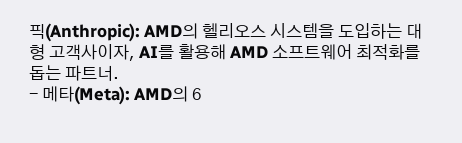픽(Anthropic): AMD의 헬리오스 시스템을 도입하는 대형 고객사이자, AI를 활용해 AMD 소프트웨어 최적화를 돕는 파트너.
- 메타(Meta): AMD의 6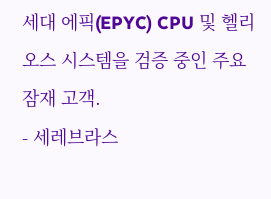세대 에픽(EPYC) CPU 및 헬리오스 시스템을 검증 중인 주요 잠재 고객.
- 세레브라스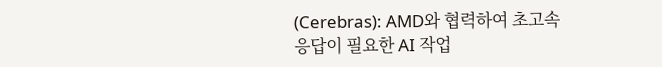(Cerebras): AMD와 협력하여 초고속 응답이 필요한 AI 작업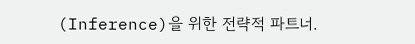(Inference)을 위한 전략적 파트너.